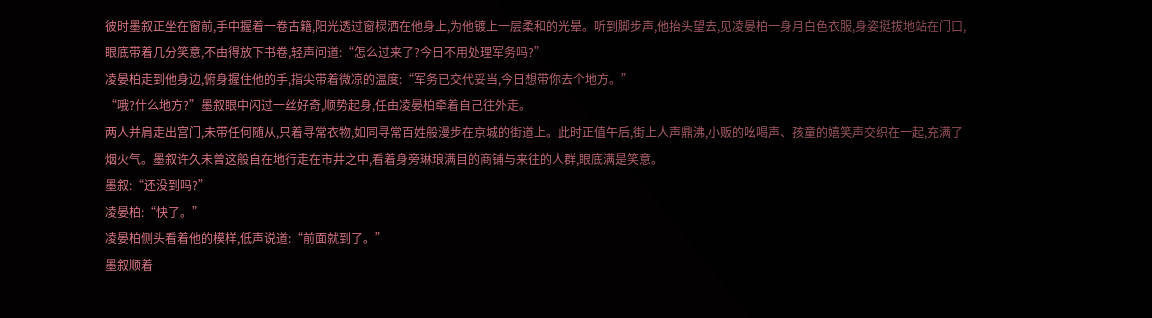彼时墨叙正坐在窗前,手中握着一卷古籍,阳光透过窗棂洒在他身上,为他镀上一层柔和的光晕。听到脚步声,他抬头望去,见凌晏柏一身月白色衣服,身姿挺拔地站在门口,眼底带着几分笑意,不由得放下书卷,轻声问道:“怎么过来了?今日不用处理军务吗?”
凌晏柏走到他身边,俯身握住他的手,指尖带着微凉的温度:“军务已交代妥当,今日想带你去个地方。”
“哦?什么地方?”墨叙眼中闪过一丝好奇,顺势起身,任由凌晏柏牵着自己往外走。
两人并肩走出宫门,未带任何随从,只着寻常衣物,如同寻常百姓般漫步在京城的街道上。此时正值午后,街上人声鼎沸,小贩的吆喝声、孩童的嬉笑声交织在一起,充满了烟火气。墨叙许久未曾这般自在地行走在市井之中,看着身旁琳琅满目的商铺与来往的人群,眼底满是笑意。
墨叙:“还没到吗?”
凌晏柏:“快了。”
凌晏柏侧头看着他的模样,低声说道:“前面就到了。”
墨叙顺着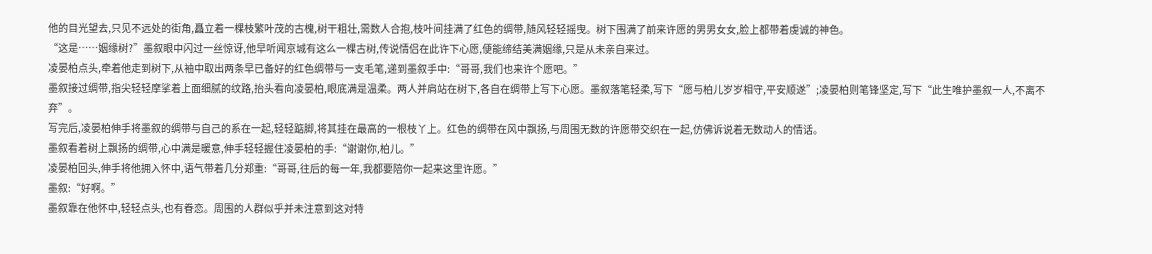他的目光望去,只见不远处的街角,矗立着一棵枝繁叶茂的古槐,树干粗壮,需数人合抱,枝叶间挂满了红色的绸带,随风轻轻摇曳。树下围满了前来许愿的男男女女,脸上都带着虔诚的神色。
“这是……姻缘树?”墨叙眼中闪过一丝惊讶,他早听闻京城有这么一棵古树,传说情侣在此许下心愿,便能缔结美满姻缘,只是从未亲自来过。
凌晏柏点头,牵着他走到树下,从袖中取出两条早已备好的红色绸带与一支毛笔,递到墨叙手中:“哥哥,我们也来许个愿吧。”
墨叙接过绸带,指尖轻轻摩挲着上面细腻的纹路,抬头看向凌晏柏,眼底满是温柔。两人并肩站在树下,各自在绸带上写下心愿。墨叙落笔轻柔,写下“愿与柏儿岁岁相守,平安顺遂”;凌晏柏则笔锋坚定,写下“此生唯护墨叙一人,不离不弃”。
写完后,凌晏柏伸手将墨叙的绸带与自己的系在一起,轻轻踮脚,将其挂在最高的一根枝丫上。红色的绸带在风中飘扬,与周围无数的许愿带交织在一起,仿佛诉说着无数动人的情话。
墨叙看着树上飘扬的绸带,心中满是暖意,伸手轻轻握住凌晏柏的手:“谢谢你,柏儿。”
凌晏柏回头,伸手将他拥入怀中,语气带着几分郑重:“哥哥,往后的每一年,我都要陪你一起来这里许愿。”
墨叙:“好啊。”
墨叙靠在他怀中,轻轻点头,也有眷恋。周围的人群似乎并未注意到这对特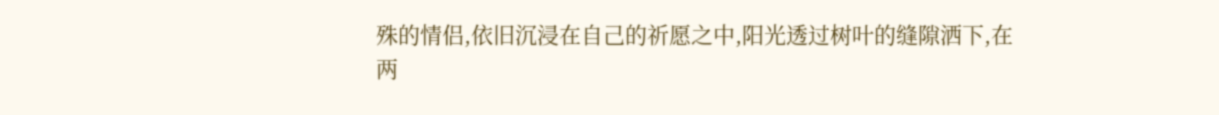殊的情侣,依旧沉浸在自己的祈愿之中,阳光透过树叶的缝隙洒下,在两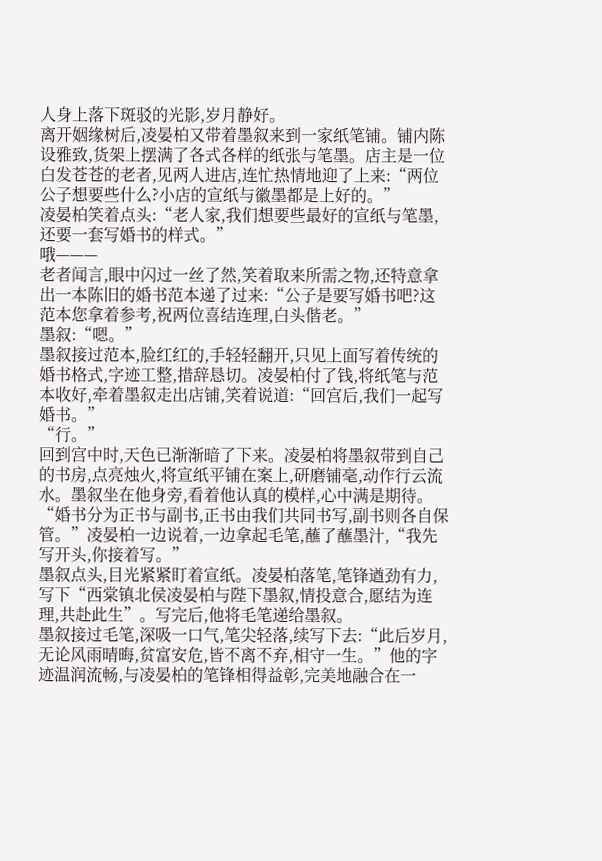人身上落下斑驳的光影,岁月静好。
离开姻缘树后,凌晏柏又带着墨叙来到一家纸笔铺。铺内陈设雅致,货架上摆满了各式各样的纸张与笔墨。店主是一位白发苍苍的老者,见两人进店,连忙热情地迎了上来:“两位公子想要些什么?小店的宣纸与徽墨都是上好的。”
凌晏柏笑着点头:“老人家,我们想要些最好的宣纸与笔墨,还要一套写婚书的样式。”
哦———
老者闻言,眼中闪过一丝了然,笑着取来所需之物,还特意拿出一本陈旧的婚书范本递了过来:“公子是要写婚书吧?这范本您拿着参考,祝两位喜结连理,白头偕老。”
墨叙:“嗯。”
墨叙接过范本,脸红红的,手轻轻翻开,只见上面写着传统的婚书格式,字迹工整,措辞恳切。凌晏柏付了钱,将纸笔与范本收好,牵着墨叙走出店铺,笑着说道:“回宫后,我们一起写婚书。”
“行。”
回到宫中时,天色已渐渐暗了下来。凌晏柏将墨叙带到自己的书房,点亮烛火,将宣纸平铺在案上,研磨铺毫,动作行云流水。墨叙坐在他身旁,看着他认真的模样,心中满是期待。
“婚书分为正书与副书,正书由我们共同书写,副书则各自保管。”凌晏柏一边说着,一边拿起毛笔,蘸了蘸墨汁,“我先写开头,你接着写。”
墨叙点头,目光紧紧盯着宣纸。凌晏柏落笔,笔锋遒劲有力,写下“西棠镇北侯凌晏柏与陛下墨叙,情投意合,愿结为连理,共赴此生”。写完后,他将毛笔递给墨叙。
墨叙接过毛笔,深吸一口气,笔尖轻落,续写下去:“此后岁月,无论风雨晴晦,贫富安危,皆不离不弃,相守一生。”他的字迹温润流畅,与凌晏柏的笔锋相得益彰,完美地融合在一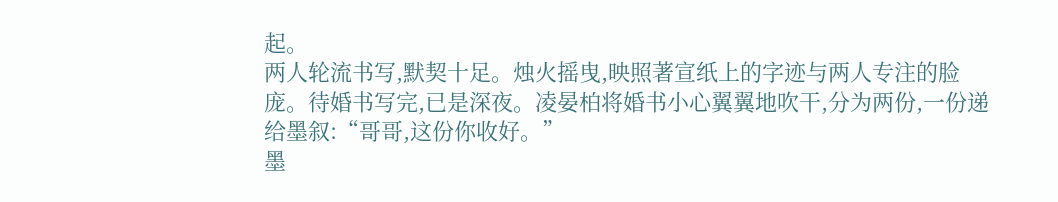起。
两人轮流书写,默契十足。烛火摇曳,映照著宣纸上的字迹与两人专注的脸庞。待婚书写完,已是深夜。凌晏柏将婚书小心翼翼地吹干,分为两份,一份递给墨叙:“哥哥,这份你收好。”
墨